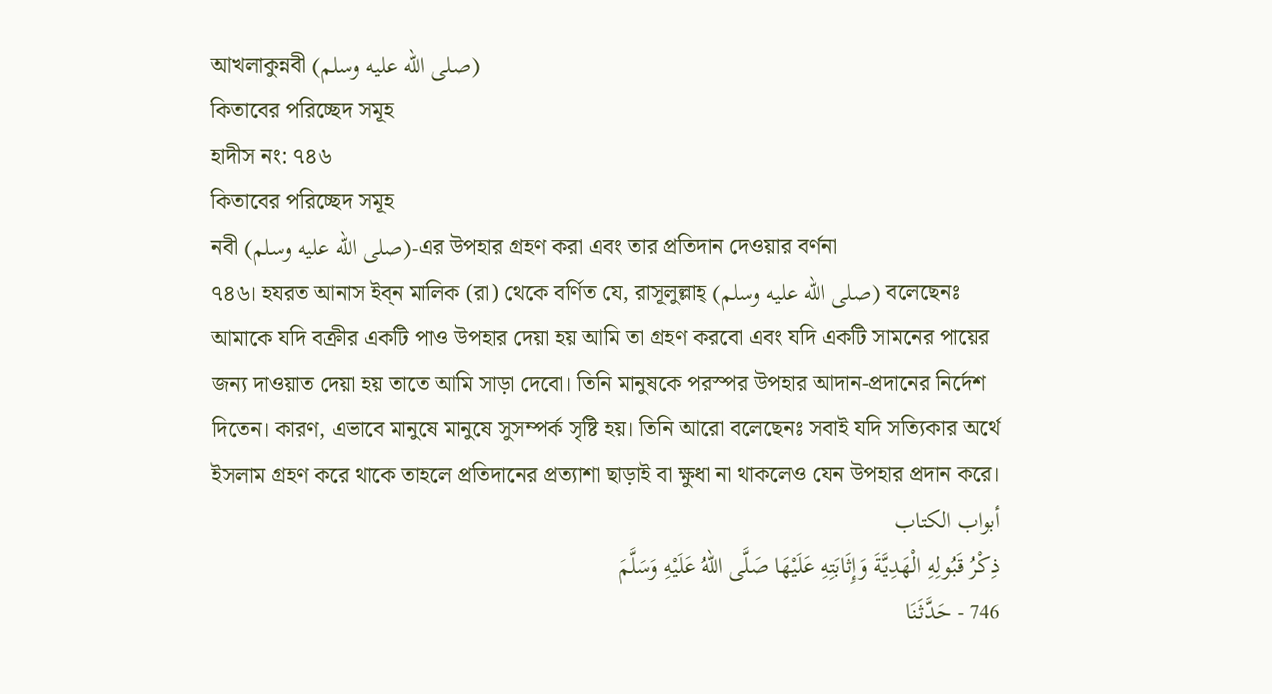আখলাকুন্নবী (صلى الله عليه وسلم)
কিতাবের পরিচ্ছেদ সমূহ
হাদীস নং: ৭৪৬
কিতাবের পরিচ্ছেদ সমূহ
নবী (صلى الله عليه وسلم)-এর উপহার গ্রহণ করা এবং তার প্রতিদান দেওয়ার বর্ণনা
৭৪৬। হযরত আনাস ইব্ন মালিক (রা) থেকে বর্ণিত যে, রাসূলুল্লাহ্ (صلى الله عليه وسلم) বলেছেনঃ আমাকে যদি বক্রীর একটি পাও উপহার দেয়া হয় আমি তা গ্রহণ করবো এবং যদি একটি সামনের পায়ের জন্য দাওয়াত দেয়া হয় তাতে আমি সাড়া দেবো। তিনি মানুষকে পরস্পর উপহার আদান-প্রদানের নির্দেশ দিতেন। কারণ, এভাবে মানুষে মানুষে সুসম্পর্ক সৃষ্টি হয়। তিনি আরো বলেছেনঃ সবাই যদি সত্যিকার অর্থে ইসলাম গ্রহণ করে থাকে তাহলে প্রতিদানের প্রত্যাশা ছাড়াই বা ক্ষুধা না থাকলেও যেন উপহার প্রদান করে।
أبواب الكتاب
ذِكْرُ قَبُولِهِ الْهَدِيَّةَ وَإِثَابَتِهِ عَلَيْهَا صَلَّى اللهُ عَلَيْهِ وَسَلَّمَ
746 - حَدَّثَنَا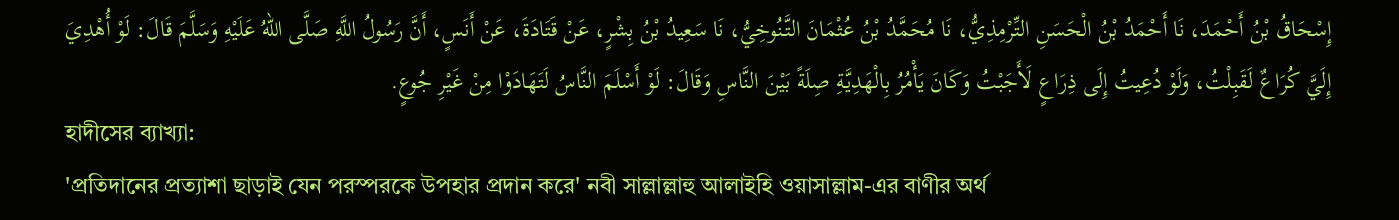إِسْحَاقُ بْنُ أَحْمَدَ، نَا أَحْمَدُ بْنُ الْحَسَنِ التِّرْمِذِيُّ، نَا مُحَمَّدُ بْنُ عُثْمَانَ التَّنُوخِيُّ، نَا سَعِيدُ بْنُ بِشْرٍ، عَنْ قَتَادَةَ، عَنْ أَنَسٍ، أَنَّ رَسُولُ اللَّهِ صَلَّى اللهُ عَلَيْهِ وَسَلَّمَ قَالَ: لَوْ أُهْدِيَ إِلَيَّ كُرَاعٌ لَقَبِلْتُ، وَلَوْ دُعِيتُ إِلَى ذِرَاعٍ لَأَجَبْتُ وَكَانَ يَأْمُرُ بِالْهَدِيَّةِ صِلَةً بَيْنَ النَّاسِ وَقَالَ: لَوْ أَسْلَمَ النَّاسُ لَتَهَادَوْا مِنْ غَيْرِ جُوعٍ.
হাদীসের ব্যাখ্যা:
'প্রতিদানের প্রত্যাশা ছাড়াই যেন পরস্পরকে উপহার প্রদান করে' নবী সাল্লাল্লাহু আলাইহি ওয়াসাল্লাম-এর বাণীর অর্থ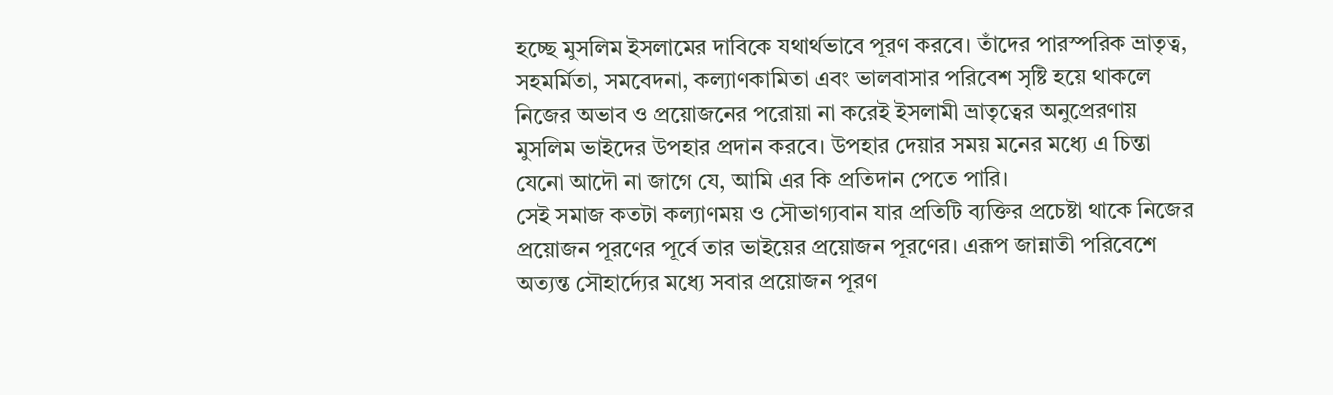হচ্ছে মুসলিম ইসলামের দাবিকে যথার্থভাবে পূরণ করবে। তাঁদের পারস্পরিক ভ্রাতৃত্ব, সহমর্মিতা, সমবেদনা, কল্যাণকামিতা এবং ভালবাসার পরিবেশ সৃষ্টি হয়ে থাকলে নিজের অভাব ও প্রয়োজনের পরোয়া না করেই ইসলামী ভ্রাতৃত্বের অনুপ্রেরণায় মুসলিম ভাইদের উপহার প্রদান করবে। উপহার দেয়ার সময় মনের মধ্যে এ চিন্তা যেনো আদৌ না জাগে যে, আমি এর কি প্রতিদান পেতে পারি।
সেই সমাজ কতটা কল্যাণময় ও সৌভাগ্যবান যার প্রতিটি ব্যক্তির প্রচেষ্টা থাকে নিজের প্রয়োজন পূরণের পূর্বে তার ভাইয়ের প্রয়োজন পূরণের। এরূপ জান্নাতী পরিবেশে অত্যন্ত সৌহার্দ্যের মধ্যে সবার প্রয়োজন পূরণ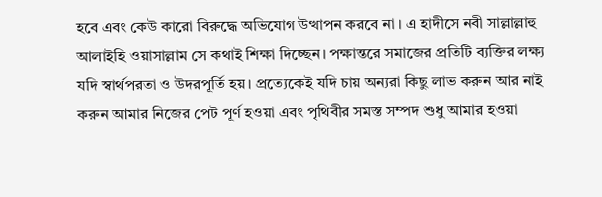হবে এবং কেউ কারো বিরুদ্ধে অভিযোগ উত্থাপন করবে না । এ হাদীসে নবী সাল্লাল্লাহু আলাইহি ওয়াসাল্লাম সে কথাই শিক্ষা দিচ্ছেন। পক্ষান্তরে সমাজের প্রতিটি ব্যক্তির লক্ষ্য যদি স্বার্থপরতা ও উদরপূর্তি হয়। প্রত্যেকেই যদি চায় অন্যরা কিছু লাভ করুন আর নাই করুন আমার নিজের পেট পূর্ণ হওয়া এবং পৃথিবীর সমস্ত সম্পদ শুধু আমার হওয়া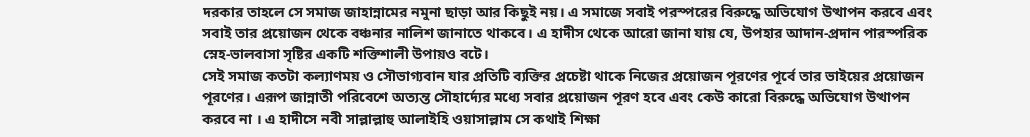দরকার তাহলে সে সমাজ জাহান্নামের নমুনা ছাড়া আর কিছুই নয়। এ সমাজে সবাই পরস্পরের বিরুদ্ধে অভিযোগ উত্থাপন করবে এবং সবাই তার প্রয়োজন থেকে বঞ্চনার নালিশ জানাতে থাকবে। এ হাদীস থেকে আরো জানা যায় যে, উপহার আদান-প্রদান পারস্পরিক স্নেহ-ভালবাসা সৃষ্টির একটি শক্তিশালী উপায়ও বটে।
সেই সমাজ কতটা কল্যাণময় ও সৌভাগ্যবান যার প্রতিটি ব্যক্তির প্রচেষ্টা থাকে নিজের প্রয়োজন পূরণের পূর্বে তার ভাইয়ের প্রয়োজন পূরণের। এরূপ জান্নাতী পরিবেশে অত্যন্ত সৌহার্দ্যের মধ্যে সবার প্রয়োজন পূরণ হবে এবং কেউ কারো বিরুদ্ধে অভিযোগ উত্থাপন করবে না । এ হাদীসে নবী সাল্লাল্লাহু আলাইহি ওয়াসাল্লাম সে কথাই শিক্ষা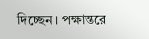দিচ্ছেন। পক্ষান্তরে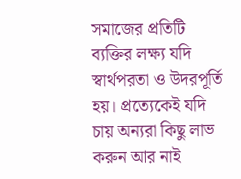সমাজের প্রতিটি ব্যক্তির লক্ষ্য যদি স্বার্থপরতা ও উদরপূর্তি হয়। প্রত্যেকেই যদি চায় অন্যরা কিছু লাভ করুন আর নাই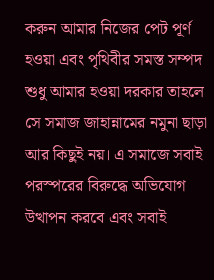করুন আমার নিজের পেট পূর্ণ হওয়া এবং পৃথিবীর সমস্ত সম্পদ শুধু আমার হওয়া দরকার তাহলে সে সমাজ জাহান্নামের নমুনা ছাড়া আর কিছুই নয়। এ সমাজে সবাই পরস্পরের বিরুদ্ধে অভিযোগ উত্থাপন করবে এবং সবাই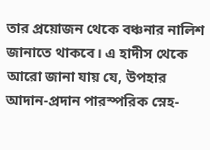তার প্রয়োজন থেকে বঞ্চনার নালিশ জানাতে থাকবে। এ হাদীস থেকে আরো জানা যায় যে, উপহার আদান-প্রদান পারস্পরিক স্নেহ-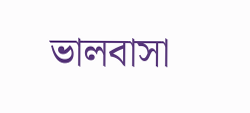ভালবাসা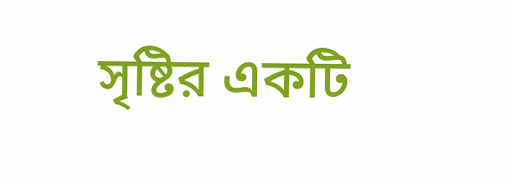সৃষ্টির একটি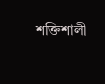শক্তিশালী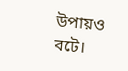উপায়ও বটে।